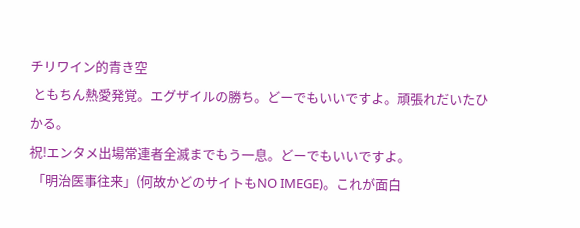チリワイン的青き空
 ともちん熱愛発覚。エグザイルの勝ち。どーでもいいですよ。頑張れだいたひかる。
祝!エンタメ出場常連者全滅までもう一息。どーでもいいですよ。
 「明治医事往来」(何故かどのサイトもNO IMEGE)。これが面白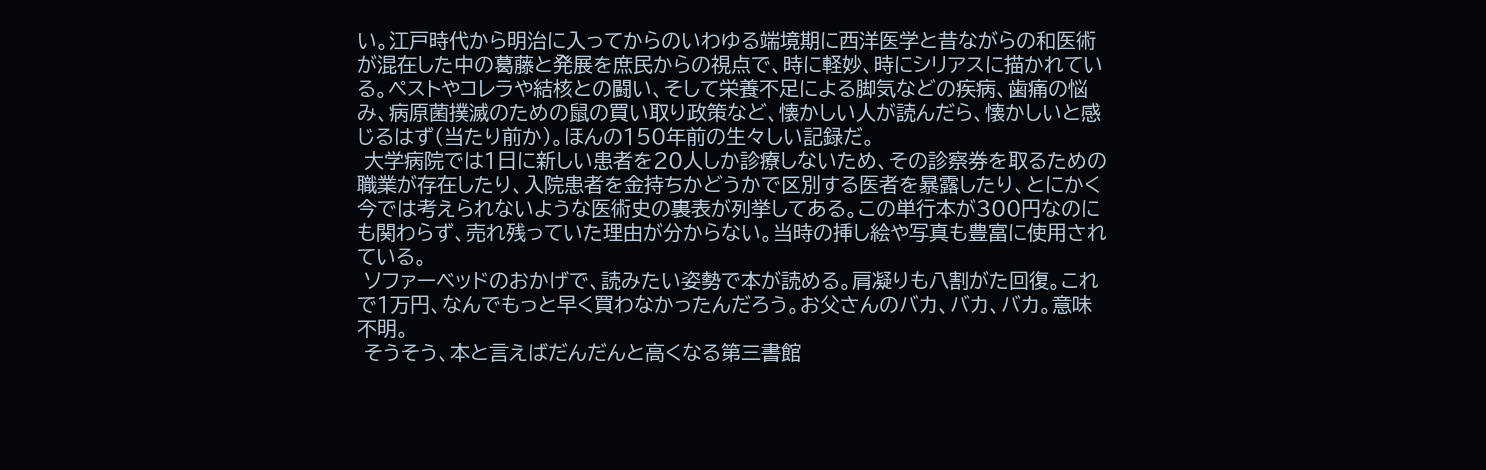い。江戸時代から明治に入ってからのいわゆる端境期に西洋医学と昔ながらの和医術が混在した中の葛藤と発展を庶民からの視点で、時に軽妙、時にシリアスに描かれている。ペストやコレラや結核との闘い、そして栄養不足による脚気などの疾病、歯痛の悩み、病原菌撲滅のための鼠の買い取り政策など、懐かしい人が読んだら、懐かしいと感じるはず(当たり前か)。ほんの150年前の生々しい記録だ。
 大学病院では1日に新しい患者を20人しか診療しないため、その診察券を取るための職業が存在したり、入院患者を金持ちかどうかで区別する医者を暴露したり、とにかく今では考えられないような医術史の裏表が列挙してある。この単行本が300円なのにも関わらず、売れ残っていた理由が分からない。当時の挿し絵や写真も豊富に使用されている。
 ソファーベッドのおかげで、読みたい姿勢で本が読める。肩凝りも八割がた回復。これで1万円、なんでもっと早く買わなかったんだろう。お父さんのバカ、バカ、バカ。意味不明。
 そうそう、本と言えばだんだんと高くなる第三書館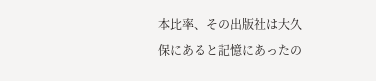本比率、その出版社は大久保にあると記憶にあったの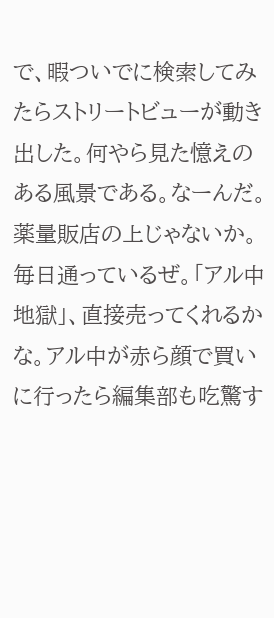で、暇ついでに検索してみたらストリートビューが動き出した。何やら見た憶えのある風景である。なーんだ。薬量販店の上じゃないか。毎日通っているぜ。「アル中地獄」、直接売ってくれるかな。アル中が赤ら顔で買いに行ったら編集部も吃驚す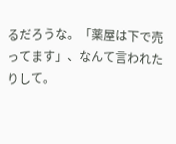るだろうな。「薬屋は下で売ってます」、なんて言われたりして。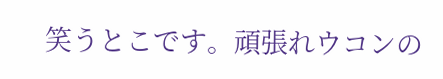笑うとこです。頑張れウコンの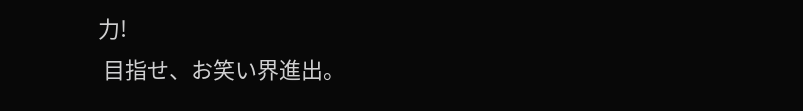力!
 目指せ、お笑い界進出。